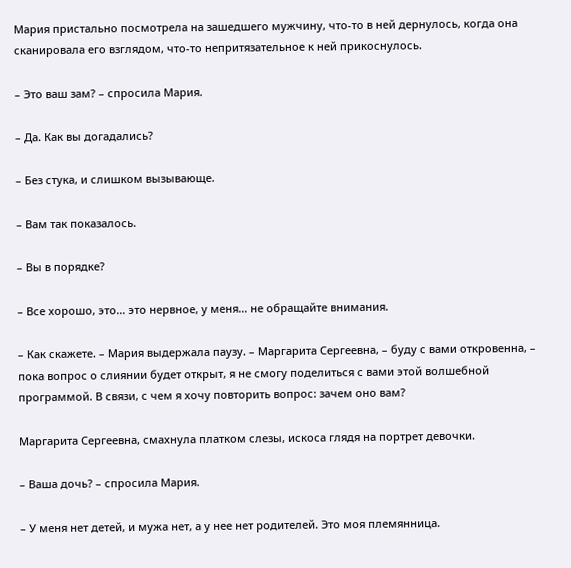Мария пристально посмотрела на зашедшего мужчину, что-то в ней дернулось, когда она сканировала его взглядом, что-то непритязательное к ней прикоснулось.

– Это ваш зам? – спросила Мария.

– Да. Как вы догадались?

– Без стука, и слишком вызывающе.

– Вам так показалось.

– Вы в порядке?

– Все хорошо, это… это нервное, у меня… не обращайте внимания.

– Как скажете. – Мария выдержала паузу. – Маргарита Сергеевна, – буду с вами откровенна, – пока вопрос о слиянии будет открыт, я не смогу поделиться с вами этой волшебной программой. В связи, с чем я хочу повторить вопрос: зачем оно вам?

Маргарита Сергеевна, смахнула платком слезы, искоса глядя на портрет девочки.

– Ваша дочь? – спросила Мария.

– У меня нет детей, и мужа нет, а у нее нет родителей. Это моя племянница.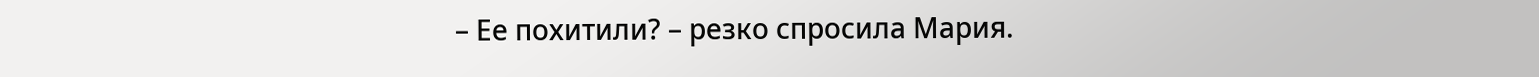– Ее похитили? – резко спросила Мария.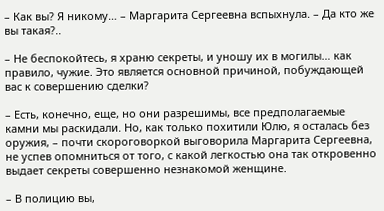– Как вы? Я никому… – Маргарита Сергеевна вспыхнула. – Да кто же вы такая?..

– Не беспокойтесь, я храню секреты, и уношу их в могилы… как правило, чужие. Это является основной причиной, побуждающей вас к совершению сделки?

– Есть, конечно, еще, но они разрешимы, все предполагаемые камни мы раскидали. Но, как только похитили Юлю, я осталась без оружия, – почти скороговоркой выговорила Маргарита Сергеевна, не успев опомниться от того, с какой легкостью она так откровенно выдает секреты совершенно незнакомой женщине.

– В полицию вы,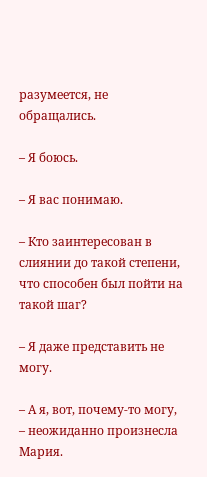разумеется, не обращались.

– Я боюсь.

– Я вас понимаю.

– Кто заинтересован в слиянии до такой степени, что способен был пойти на такой шаг?

– Я даже представить не могу.

– А я, вот, почему-то могу, – неожиданно произнесла Мария.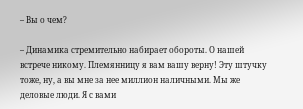– Вы о чем?

– Динамика стремительно набирает обороты. О нашей встрече никому. Племянницу я вам вашу верну! Эту штучку тоже, ну, а вы мне за нее миллион наличными. Мы же деловые люди. Я с вами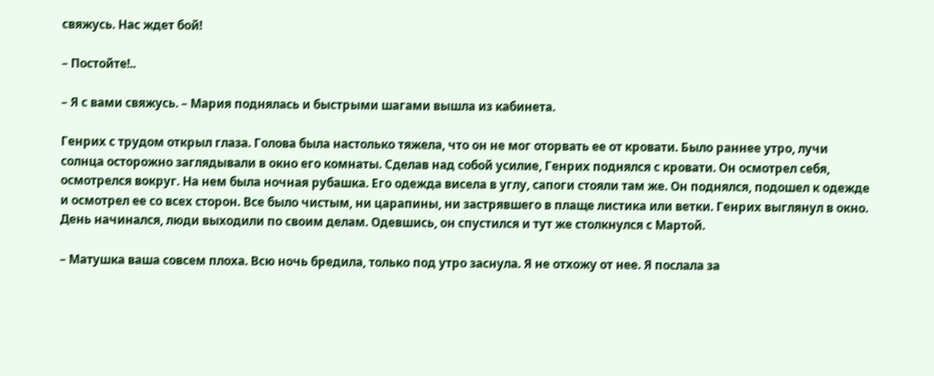свяжусь. Нас ждет бой!

– Постойте!..

– Я с вами свяжусь. – Мария поднялась и быстрыми шагами вышла из кабинета.

Генрих с трудом открыл глаза. Голова была настолько тяжела, что он не мог оторвать ее от кровати. Было раннее утро, лучи солнца осторожно заглядывали в окно его комнаты. Сделав над собой усилие, Генрих поднялся с кровати. Он осмотрел себя, осмотрелся вокруг. На нем была ночная рубашка. Его одежда висела в углу, сапоги стояли там же. Он поднялся, подошел к одежде и осмотрел ее со всех сторон. Все было чистым, ни царапины, ни застрявшего в плаще листика или ветки. Генрих выглянул в окно. День начинался, люди выходили по своим делам. Одевшись, он спустился и тут же столкнулся с Мартой.

– Матушка ваша совсем плоха. Всю ночь бредила, только под утро заснула. Я не отхожу от нее. Я послала за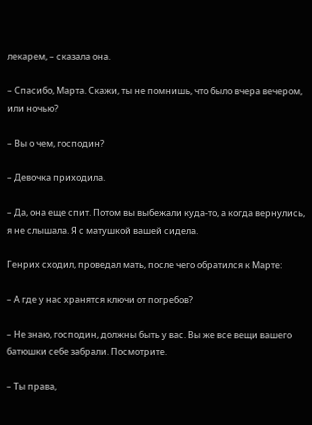лекарем, – сказала она.

– Спасибо, Марта. Скажи, ты не помнишь, что было вчера вечером, или ночью?

– Вы о чем, господин?

– Девочка приходила.

– Да, она еще спит. Потом вы выбежали куда-то, а когда вернулись, я не слышала. Я с матушкой вашей сидела.

Генрих сходил, проведал мать, после чего обратился к Марте:

– А где у нас хранятся ключи от погребов?

– Не знаю, господин, должны быть у вас. Вы же все вещи вашего батюшки себе забрали. Посмотрите.

– Ты права,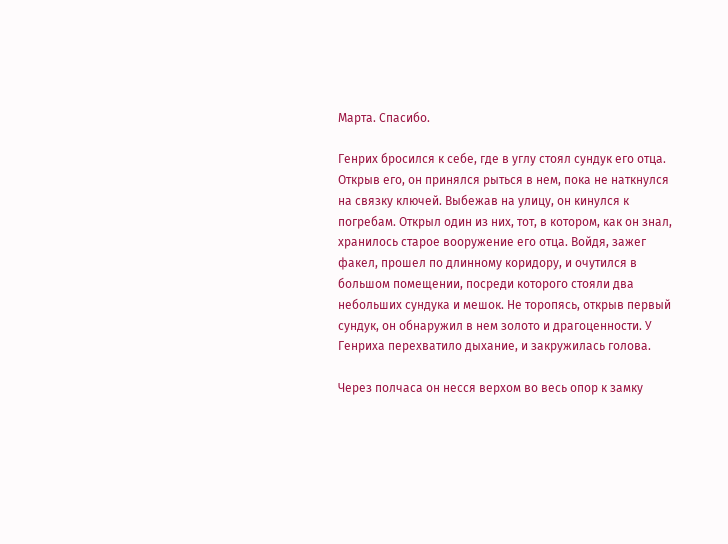Марта. Спасибо.

Генрих бросился к себе, где в углу стоял сундук его отца. Открыв его, он принялся рыться в нем, пока не наткнулся на связку ключей. Выбежав на улицу, он кинулся к погребам. Открыл один из них, тот, в котором, как он знал, хранилось старое вооружение его отца. Войдя, зажег факел, прошел по длинному коридору, и очутился в большом помещении, посреди которого стояли два небольших сундука и мешок. Не торопясь, открыв первый сундук, он обнаружил в нем золото и драгоценности. У Генриха перехватило дыхание, и закружилась голова.

Через полчаса он несся верхом во весь опор к замку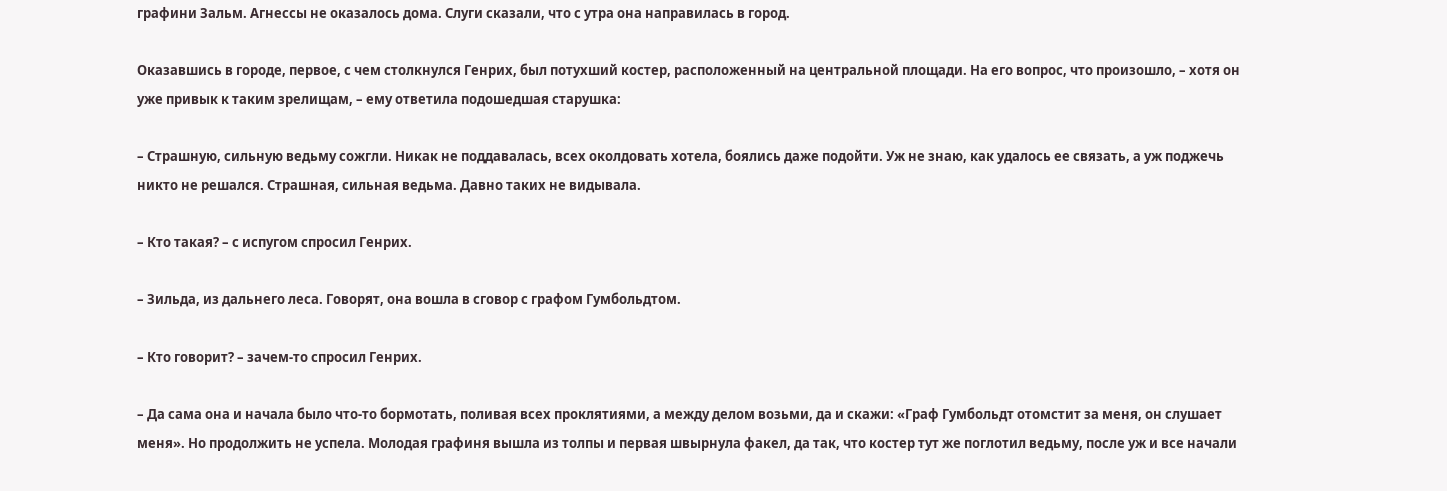графини Зальм. Агнессы не оказалось дома. Слуги сказали, что с утра она направилась в город.

Оказавшись в городе, первое, с чем столкнулся Генрих, был потухший костер, расположенный на центральной площади. На его вопрос, что произошло, – хотя он уже привык к таким зрелищам, – ему ответила подошедшая старушка:

– Страшную, сильную ведьму сожгли. Никак не поддавалась, всех околдовать хотела, боялись даже подойти. Уж не знаю, как удалось ее связать, а уж поджечь никто не решался. Страшная, сильная ведьма. Давно таких не видывала.

– Кто такая? – с испугом спросил Генрих.

– Зильда, из дальнего леса. Говорят, она вошла в сговор с графом Гумбольдтом.

– Кто говорит? – зачем-то спросил Генрих.

– Да сама она и начала было что-то бормотать, поливая всех проклятиями, а между делом возьми, да и скажи: «Граф Гумбольдт отомстит за меня, он слушает меня». Но продолжить не успела. Молодая графиня вышла из толпы и первая швырнула факел, да так, что костер тут же поглотил ведьму, после уж и все начали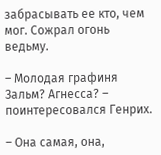забрасывать ее кто, чем мог. Сожрал огонь ведьму.

– Молодая графиня Зальм? Агнесса? – поинтересовался Генрих.

– Она самая, она,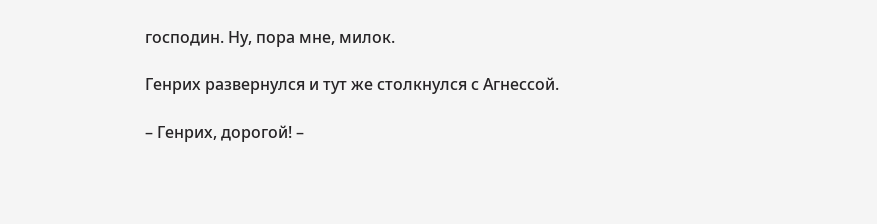господин. Ну, пора мне, милок.

Генрих развернулся и тут же столкнулся с Агнессой.

– Генрих, дорогой! –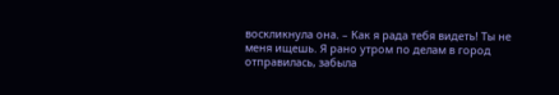воскликнула она. – Как я рада тебя видеть! Ты не меня ищешь. Я рано утром по делам в город отправилась, забыла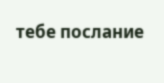тебе послание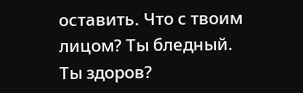оставить. Что с твоим лицом? Ты бледный. Ты здоров?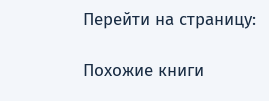Перейти на страницу:

Похожие книги